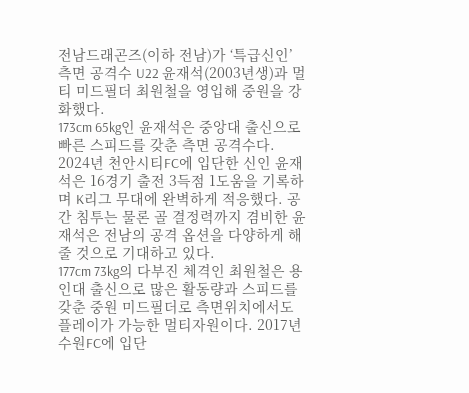전남드래곤즈(이하 전남)가 ‘특급신인’ 측면 공격수 U22 윤재석(2003년생)과 멀티 미드필더 최원철을 영입해 중원을 강화했다.
173cm 65kg인 윤재석은 중앙대 출신으로 빠른 스피드를 갖춘 측면 공격수다. 2024년 천안시티FC에 입단한 신인 윤재석은 16경기 출전 3득점 1도움을 기록하며 K리그 무대에 완벽하게 적응했다. 공간 침투는 물론 골 결정력까지 겸비한 윤재석은 전남의 공격 옵션을 다양하게 해줄 것으로 기대하고 있다.
177cm 73kg의 다부진 체격인 최원철은 용인대 출신으로 많은 활동량과 스피드를 갖춘 중원 미드필더로 측면위치에서도 플레이가 가능한 멀티자원이다. 2017년 수원FC에 입단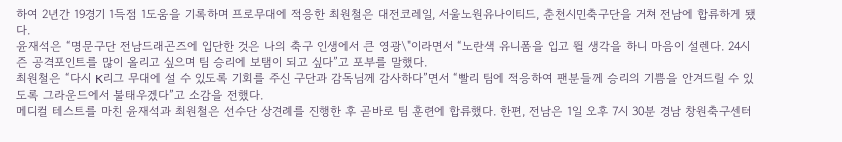하여 2년간 19경기 1득점 1도움을 기록하며 프로무대에 적응한 최원철은 대전코레일, 서울노원유나이티드, 춘천시민축구단을 거쳐 전남에 합류하게 됐다.
윤재석은 “명문구단 전남드래곤즈에 입단한 것은 나의 축구 인생에서 큰 영광\"이라면서 “노란색 유니폼을 입고 뛸 생각을 하니 마음이 설렌다. 24시즌 공격포인트를 많이 올리고 싶으며 팀 승리에 보탬이 되고 싶다”고 포부를 말했다.
최원철은 “다시 K리그 무대에 설 수 있도록 기회를 주신 구단과 감독님께 감사하다”면서 “빨리 팀에 적응하여 팬분들께 승리의 기쁨을 안겨드릴 수 있도록 그라운드에서 불태우겠다”고 소감을 전했다.
메디컬 테스트를 마친 윤재석과 최원철은 선수단 상견례를 진행한 후 곧바로 팀 훈련에 합류했다. 한편, 전남은 1일 오후 7시 30분 경남 창원축구센터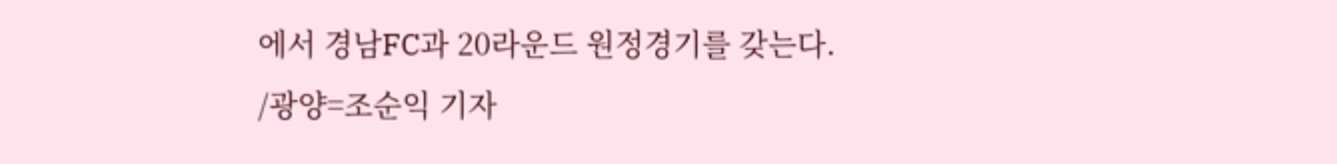에서 경남FC과 20라운드 원정경기를 갖는다.
/광양=조순익 기자